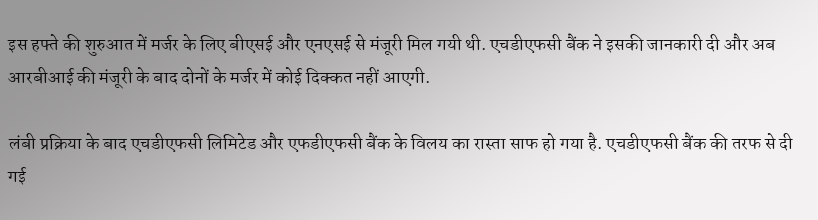इस हफ्ते की शुरुआत में मर्जर के लिए बीएसई और एनएसई से मंजूरी मिल गयी थी. एचडीएफसी बैंक ने इसकी जानकारी दी और अब आरबीआई की मंजूरी के बाद दोनों के मर्जर में कोई दिक्कत नहीं आएगी.

लंबी प्रक्रिया के बाद एचडीएफसी लिमिटेड और एफडीएफसी बैंक के विलय का रास्ता साफ हो गया है. एचडीएफसी बैंक की तरफ से दी गई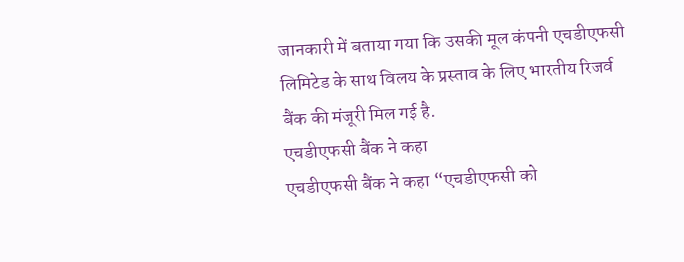जानकारी में बताया गया कि उसकी मूल कंपनी एचडीएफसी लिमिटेड के साथ विलय के प्रस्ताव के लिए भारतीय रिजर्व बैंक की मंजूरी मिल गई है.
एचडीएफसी बैंक ने कहा
एचडीएफसी बैंक ने कहा “एचडीएफसी को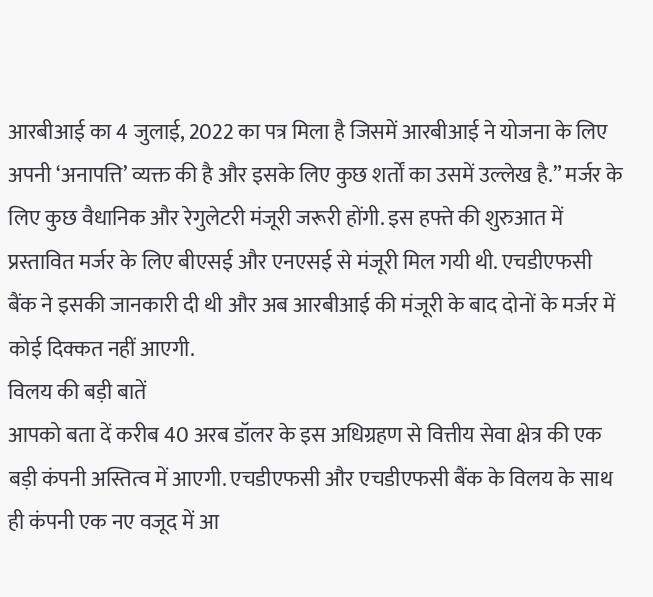आरबीआई का 4 जुलाई, 2022 का पत्र मिला है जिसमें आरबीआई ने योजना के लिए अपनी ‘अनापत्ति’ व्यक्त की है और इसके लिए कुछ शर्तों का उसमें उल्लेख है.” मर्जर के लिए कुछ वैधानिक और रेगुलेटरी मंजूरी जरूरी होंगी. इस हफ्ते की शुरुआत में प्रस्तावित मर्जर के लिए बीएसई और एनएसई से मंजूरी मिल गयी थी. एचडीएफसी बैंक ने इसकी जानकारी दी थी और अब आरबीआई की मंजूरी के बाद दोनों के मर्जर में कोई दिक्कत नहीं आएगी.
विलय की बड़ी बातें
आपको बता दें करीब 40 अरब डॉलर के इस अधिग्रहण से वित्तीय सेवा क्षेत्र की एक बड़ी कंपनी अस्तित्व में आएगी. एचडीएफसी और एचडीएफसी बैंक के विलय के साथ ही कंपनी एक नए वजूद में आ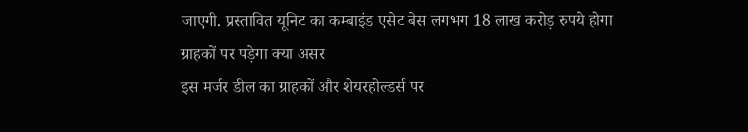जाएगी. प्रस्तावित यूनिट का कम्बाइंड एसेट बेस लगभग 18 लाख करोड़ रुपये होगा
ग्राहकों पर पड़ेगा क्या असर
इस मर्जर डील का ग्राहकों और शेयरहोल्डर्स पर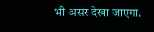भी असर देखा जाएगा.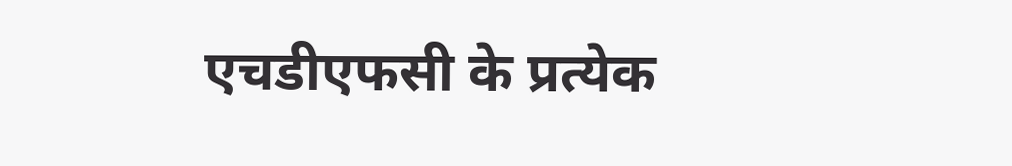एचडीएफसी के प्रत्येक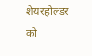शेयरहोल्डर को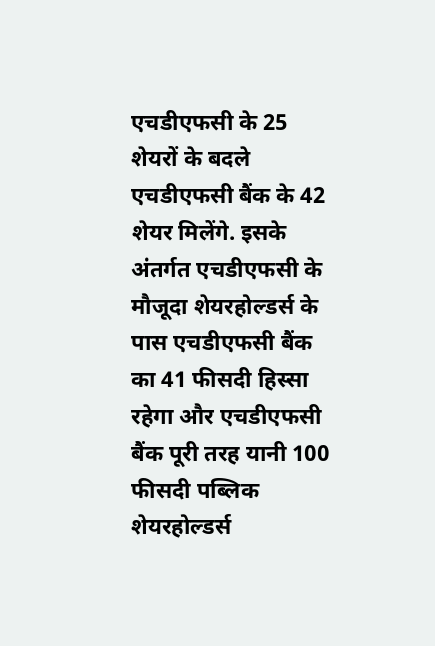एचडीएफसी के 25 शेयरों के बदले एचडीएफसी बैंक के 42 शेयर मिलेंगे. इसके अंतर्गत एचडीएफसी के मौजूदा शेयरहोल्डर्स के पास एचडीएफसी बैंक का 41 फीसदी हिस्सा रहेगा और एचडीएफसी बैंक पूरी तरह यानी 100 फीसदी पब्लिक शेयरहोल्डर्स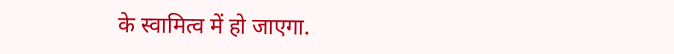के स्वामित्व में हो जाएगा.